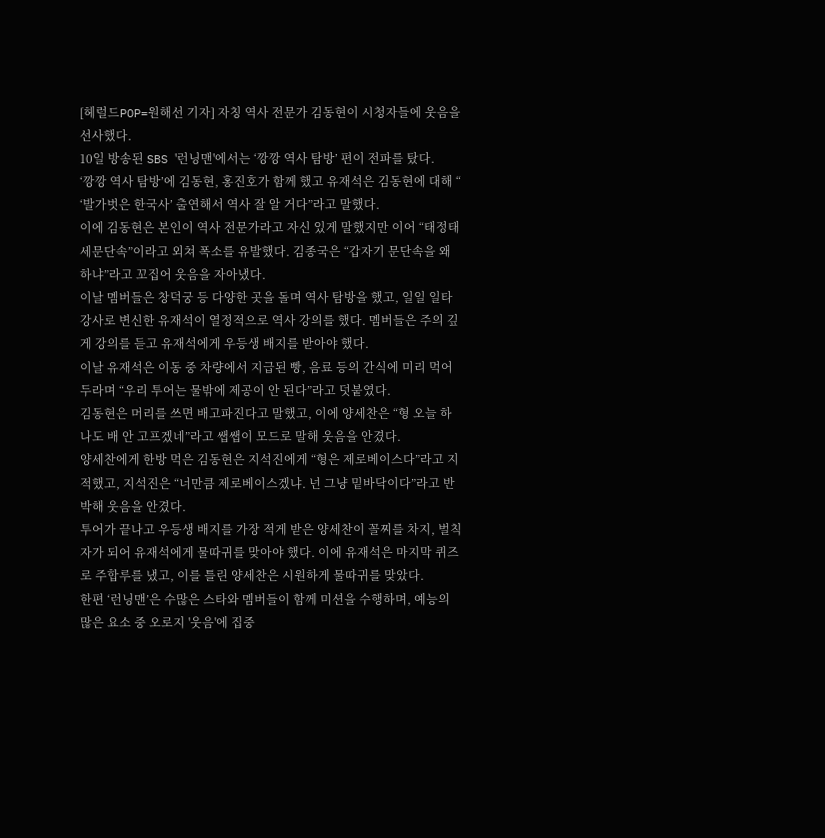[헤럴드POP=원해선 기자] 자칭 역사 전문가 김동현이 시청자들에 웃음을 선사했다.
10일 방송된 SBS '런닝맨'에서는 ‘깡깡 역사 탐방’ 편이 전파를 탔다.
‘깡깡 역사 탐방’에 김동현, 홍진호가 함께 했고 유재석은 김동현에 대해 “ ‘발가벗은 한국사’ 출연해서 역사 잘 알 거다”라고 말했다.
이에 김동현은 본인이 역사 전문가라고 자신 있게 말했지만 이어 “태정태세문단속”이라고 외쳐 폭소를 유발했다. 김종국은 “갑자기 문단속을 왜 하냐”라고 꼬집어 웃음을 자아냈다.
이날 멤버들은 창덕궁 등 다양한 곳을 돌며 역사 탐방을 했고, 일일 일타 강사로 변신한 유재석이 열정적으로 역사 강의를 했다. 멤버들은 주의 깊게 강의를 듣고 유재석에게 우등생 배지를 받아야 했다.
이날 유재석은 이동 중 차량에서 지급된 빵, 음료 등의 간식에 미리 먹어두라며 “우리 투어는 물밖에 제공이 안 된다”라고 덧붙였다.
김동현은 머리를 쓰면 배고파진다고 말했고, 이에 양세찬은 “형 오늘 하나도 배 안 고프겠네”라고 쌥쌥이 모드로 말해 웃음을 안겼다.
양세찬에게 한방 먹은 김동현은 지석진에게 “형은 제로베이스다”라고 지적했고, 지석진은 “너만큼 제로베이스겠냐. 넌 그냥 밑바닥이다”라고 반박해 웃음을 안겼다.
투어가 끝나고 우등생 배지를 가장 적게 받은 양세찬이 꼴찌를 차지, 벌칙자가 되어 유재석에게 물따귀를 맞아야 했다. 이에 유재석은 마지막 퀴즈로 주합루를 냈고, 이를 틀린 양세찬은 시원하게 물따귀를 맞았다.
한편 ‘런닝맨’은 수많은 스타와 멤버들이 함께 미션을 수행하며, 예능의 많은 요소 중 오로지 '웃음'에 집중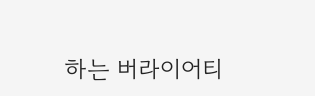하는 버라이어티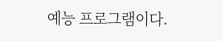예능 프로그램이다.